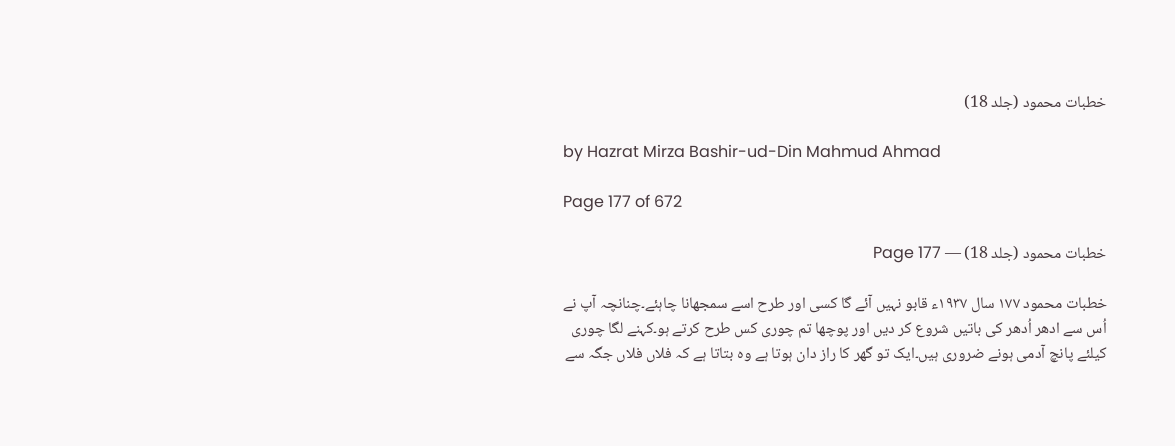خطبات محمود (جلد 18)

by Hazrat Mirza Bashir-ud-Din Mahmud Ahmad

Page 177 of 672

خطبات محمود (جلد 18) — Page 177

خطبات محمود ۱۷۷ سال ۱۹۳۷ء قابو نہیں آئے گا کسی اور طرح اسے سمجھانا چاہئے۔چنانچہ آپ نے اُس سے ادھر اُدھر کی باتیں شروع کر دیں اور پوچھا تم چوری کس طرح کرتے ہو۔کہنے لگا چوری کیلئے پانچ آدمی ہونے ضروری ہیں۔ایک تو گھر کا راز دان ہوتا ہے وہ بتاتا ہے کہ فلاں فلاں جگہ سے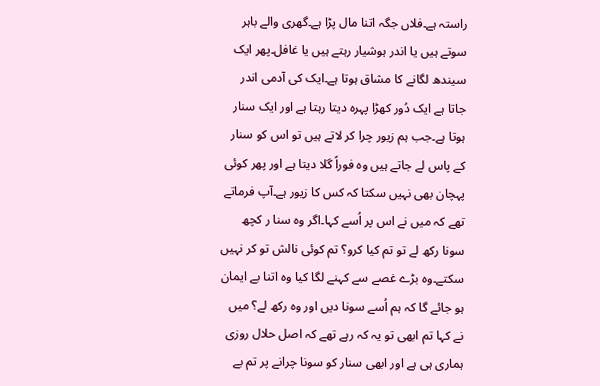راستہ ہے۔فلاں جگہ اتنا مال پڑا ہے۔گھری والے باہر سوتے ہیں یا اندر ہوشیار رہتے ہیں یا غافل۔پھر ایک سیندھ لگانے کا مشاق ہوتا ہے۔ایک کی آدمی اندر جاتا ہے ایک دُور کھڑا پہرہ دیتا رہتا ہے اور ایک سنار ہوتا ہے۔جب ہم زیور چرا کر لاتے ہیں تو اس کو سنار کے پاس لے جاتے ہیں وہ فوراً گلا دیتا ہے اور پھر کوئی پہچان بھی نہیں سکتا کہ کس کا زیور ہے۔آپ فرماتے تھے کہ میں نے اس پر اُسے کہا۔اگر وہ سنا ر کچھ سونا رکھ لے تو تم کیا کرو؟ تم کوئی نالش تو کر نہیں سکتے۔وہ بڑے غصے سے کہنے لگا کیا وہ اتنا بے ایمان ہو جائے گا کہ ہم اُسے سونا دیں اور وہ رکھ لے؟ میں نے کہا تم ابھی تو یہ کہ رہے تھے کہ اصل حلال روزی ہماری ہی ہے اور ابھی سنار کو سونا چرانے پر تم بے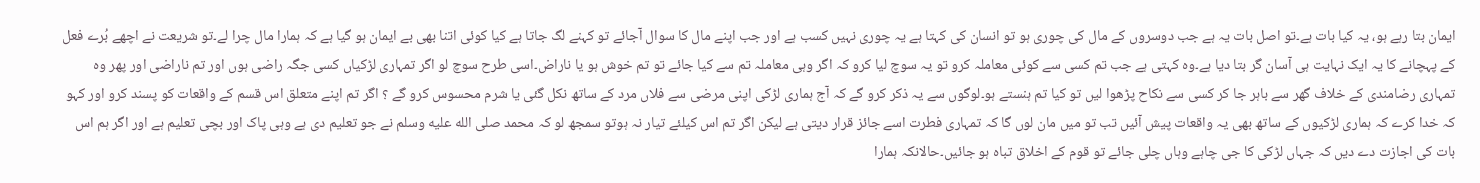ایمان بتا رہے ہو، یہ کیا بات ہے۔تو اصل بات یہ ہے جب دوسروں کے مال کی چوری ہو تو انسان کی کہتا ہے یہ چوری نہیں کسب ہے اور جب اپنے مال کا سوال آجائے تو کہنے لگ جاتا ہے کیا کوئی اتنا بھی بے ایمان ہو گیا ہے کہ ہمارا مال چرا لے۔تو شریعت نے اچھے بُرے فعل کے پہچانے کا یہ ایک نہایت ہی آسان گر بتا دیا ہے۔وہ کہتی ہے جب تم کسی سے کوئی معاملہ کرو تو یہ سوچ لیا کرو کہ اگر وہی معاملہ تم سے کیا جائے تو تم خوش ہو یا ناراض۔اسی طرح سوچ لو اگر تمہاری لڑکیاں کسی جگہ راضی ہوں اور تم ناراضی اور پھر وہ تمہاری رضامندی کے خلاف گھر سے باہر جا کر کسی سے نکاح پڑھوا لیں تو کیا تم ہنستے ہو۔لوگوں سے یہ ذکر کرو گے کہ آج ہماری لڑکی اپنی مرضی سے فلاں مرد کے ساتھ نکل گئی یا شرم محسوس کرو گے ؟ اگر تم اپنے متعلق اس قسم کے واقعات کو پسند کرو اور کہو کہ خدا کرے کہ ہماری لڑکیوں کے ساتھ بھی یہ واقعات پیش آئیں تب تو میں مان لوں گا کہ تمہاری فطرت اسے جائز قرار دیتی ہے لیکن اگر تم اس کیلئے تیار نہ ہوتو سمجھ لو کہ محمد صلى الله عليه وسلم نے جو تعلیم دی ہے وہی پاک اور بچی تعلیم ہے اور اگر ہم اس بات کی اجازت دے دیں کہ جہاں لڑکی کا جی چاہے وہاں چلی جائے تو قوم کے اخلاق تباہ ہو جائیں۔حالانکہ ہمارا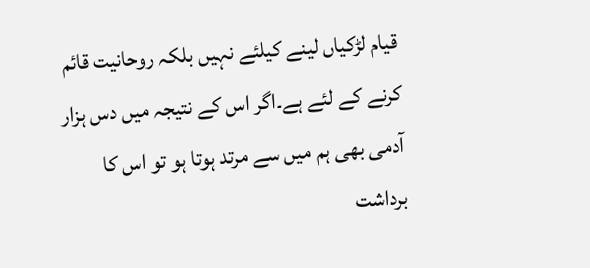قیام لڑکیاں لینے کیلئے نہیں بلکہ روحانیت قائم کرنے کے لئے ہے۔اگر اس کے نتیجہ میں دس ہزار آدمی بھی ہم میں سے مرتد ہوتا ہو تو اس کا برداشت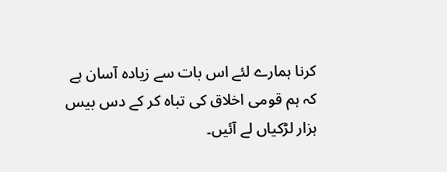کرنا ہمارے لئے اس بات سے زیادہ آسان ہے کہ ہم قومی اخلاق کی تباہ کر کے دس بیس ہزار لڑکیاں لے آئیں۔